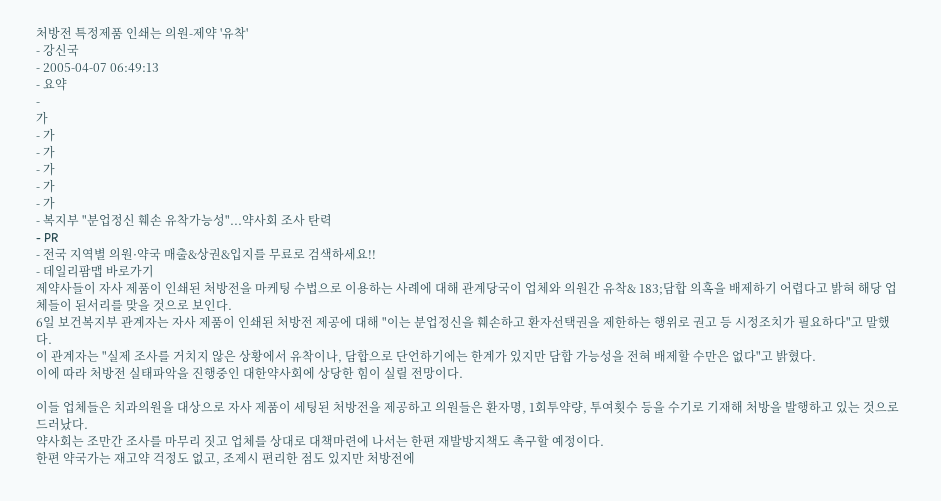처방전 특정제품 인쇄는 의원-제약 '유착'
- 강신국
- 2005-04-07 06:49:13
- 요약
-
가
- 가
- 가
- 가
- 가
- 가
- 복지부 "분업정신 훼손 유착가능성"...약사회 조사 탄력
- PR
- 전국 지역별 의원·약국 매출&상권&입지를 무료로 검색하세요!!
- 데일리팜맵 바로가기
제약사들이 자사 제품이 인쇄된 처방전을 마케팅 수법으로 이용하는 사례에 대해 관계당국이 업체와 의원간 유착& 183;담합 의혹을 배제하기 어렵다고 밝혀 해당 업체들이 된서리를 맞을 것으로 보인다.
6일 보건복지부 관계자는 자사 제품이 인쇄된 처방전 제공에 대해 "이는 분업정신을 훼손하고 환자선택권을 제한하는 행위로 권고 등 시정조치가 필요하다"고 말했다.
이 관계자는 "실제 조사를 거치지 않은 상황에서 유착이나, 담합으로 단언하기에는 한계가 있지만 담합 가능성을 전혀 배제할 수만은 없다"고 밝혔다.
이에 따라 처방전 실태파악을 진행중인 대한약사회에 상당한 힘이 실릴 전망이다.

이들 업체들은 치과의원을 대상으로 자사 제품이 세팅된 처방전을 제공하고 의원들은 환자명, 1회투약량, 투여횟수 등을 수기로 기재해 처방을 발행하고 있는 것으로 드러났다.
약사회는 조만간 조사를 마무리 짓고 업체를 상대로 대책마련에 나서는 한편 재발방지책도 촉구할 예정이다.
한편 약국가는 재고약 걱정도 없고, 조제시 편리한 점도 있지만 처방전에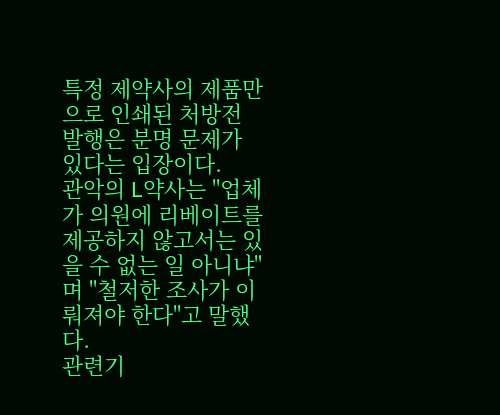특정 제약사의 제품만으로 인쇄된 처방전 발행은 분명 문제가 있다는 입장이다.
관악의 L약사는 "업체가 의원에 리베이트를 제공하지 않고서는 있을 수 없는 일 아니냐"며 "철저한 조사가 이뤄져야 한다"고 말했다.
관련기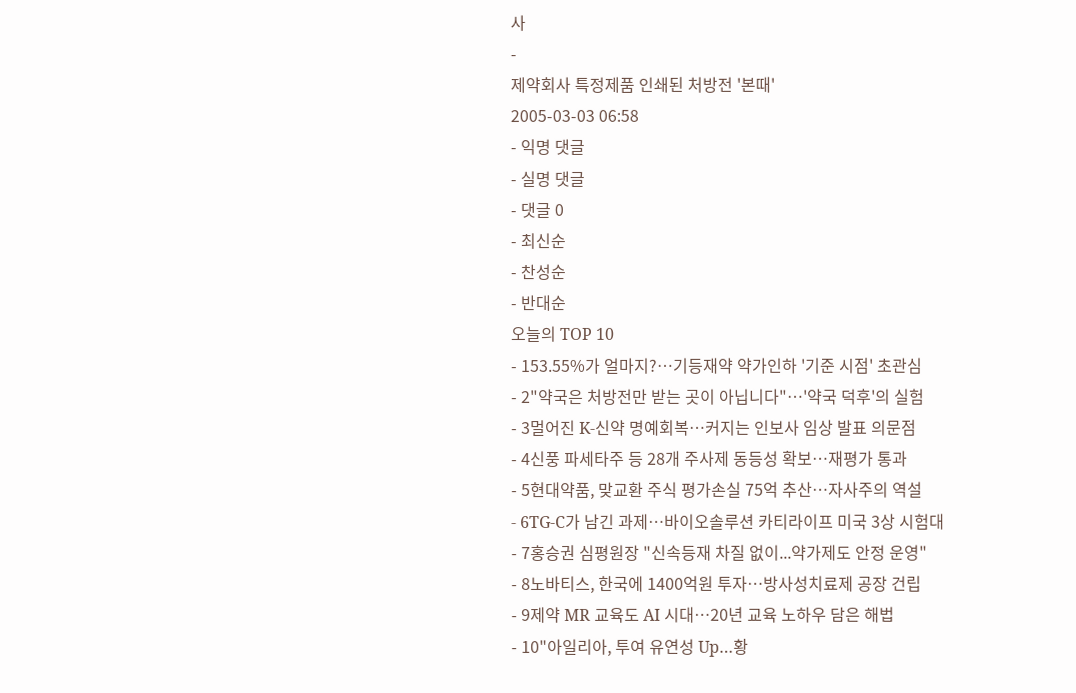사
-
제약회사 특정제품 인쇄된 처방전 '본때'
2005-03-03 06:58
- 익명 댓글
- 실명 댓글
- 댓글 0
- 최신순
- 찬성순
- 반대순
오늘의 TOP 10
- 153.55%가 얼마지?…기등재약 약가인하 '기준 시점' 초관심
- 2"약국은 처방전만 받는 곳이 아닙니다"…'약국 덕후'의 실험
- 3멀어진 K-신약 명예회복…커지는 인보사 임상 발표 의문점
- 4신풍 파세타주 등 28개 주사제 동등성 확보…재평가 통과
- 5현대약품, 맞교환 주식 평가손실 75억 추산…자사주의 역설
- 6TG-C가 남긴 과제…바이오솔루션 카티라이프 미국 3상 시험대
- 7홍승권 심평원장 "신속등재 차질 없이...약가제도 안정 운영"
- 8노바티스, 한국에 1400억원 투자…방사성치료제 공장 건립
- 9제약 MR 교육도 AI 시대…20년 교육 노하우 담은 해법
- 10"아일리아, 투여 유연성 Up…황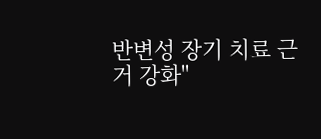반변성 장기 치료 근거 강화"